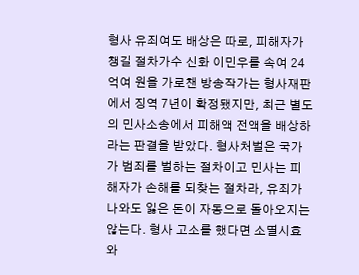형사 유죄여도 배상은 따로, 피해자가 챙길 절차가수 신화 이민우를 속여 24억여 원을 가로챈 방송작가는 형사재판에서 징역 7년이 확정됐지만, 최근 별도의 민사소송에서 피해액 전액을 배상하라는 판결을 받았다. 형사처벌은 국가가 범죄를 벌하는 절차이고 민사는 피해자가 손해를 되찾는 절차라, 유죄가 나와도 잃은 돈이 자동으로 돌아오지는 않는다. 형사 고소를 했다면 소멸시효와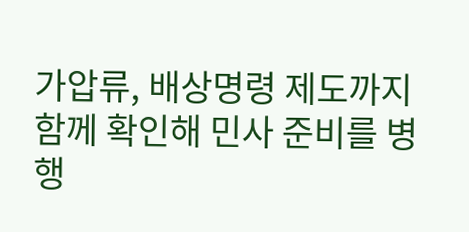가압류, 배상명령 제도까지 함께 확인해 민사 준비를 병행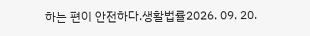하는 편이 안전하다.생활법률2026. 09. 20.